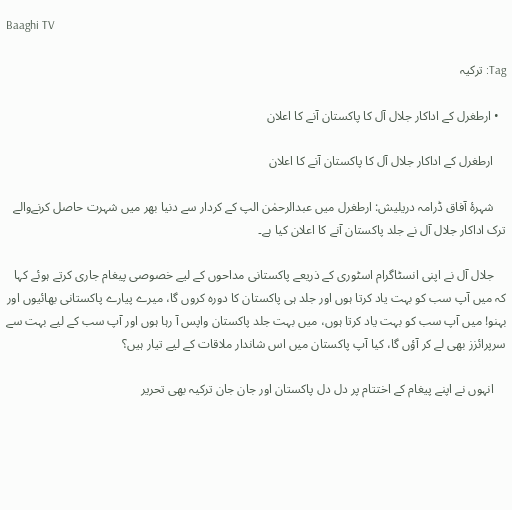Baaghi TV

Tag: ترکیہ

  • ارطغرل کے اداکار جلال آل کا پاکستان آنے کا اعلان

    ارطغرل کے اداکار جلال آل کا پاکستان آنے کا اعلان

    شہرۂ آفاق ڈرامہ دریلیش: ارطغرل میں عبدالرحمٰن الپ کے کردار سے دنیا بھر میں شہرت حاصل کرنےوالے ترک اداکار جلال آل نے جلد پاکستان آنے کا اعلان کیا ہے۔

    جلال آل نے اپنی انسٹاگرام اسٹوری کے ذریعے پاکستانی مداحوں کے لیے خصوصی پیغام جاری کرتے ہوئے کہا کہ میں آپ سب کو بہت یاد کرتا ہوں اور جلد ہی پاکستان کا دورہ کروں گا، میرے پیارے پاکستانی بھائیوں اور بہنو! میں آپ سب کو بہت یاد کرتا ہوں، میں بہت جلد پاکستان واپس آ رہا ہوں اور آپ سب کے لیے بہت سے سرپرائزز بھی لے کر آؤں گا، کیا آپ پاکستان میں اس شاندار ملاقات کے لیے تیار ہیں؟

    انہوں نے اپنے پیغام کے اختتام پر دل دل پاکستان اور جان جان ترکیہ بھی تحریر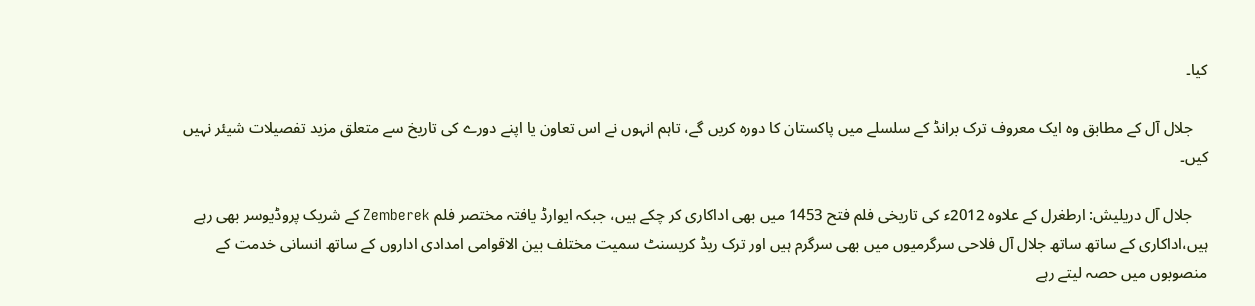کیا۔

    جلال آل کے مطابق وہ ایک معروف ترک برانڈ کے سلسلے میں پاکستان کا دورہ کریں گے، تاہم انہوں نے اس تعاون یا اپنے دورے کی تاریخ سے متعلق مزید تفصیلات شیئر نہیں کیں۔

    جلال آل دریلیش: ارطغرل کے علاوہ 2012ء کی تاریخی فلم فتح 1453 میں بھی اداکاری کر چکے ہیں، جبکہ ایوارڈ یافتہ مختصر فلم Zemberek کے شریک پروڈیوسر بھی رہے ہیں،اداکاری کے ساتھ ساتھ جلال آل فلاحی سرگرمیوں میں بھی سرگرم ہیں اور ترک ریڈ کریسنٹ سمیت مختلف بین الاقوامی امدادی اداروں کے ساتھ انسانی خدمت کے منصوبوں میں حصہ لیتے رہے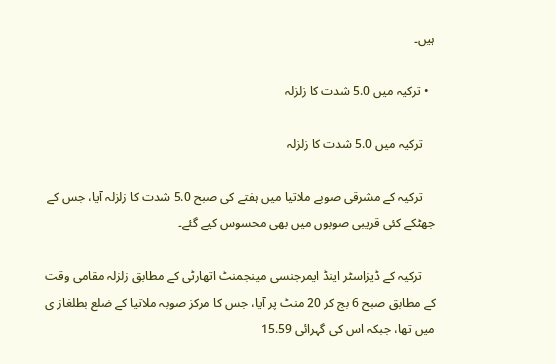ہیں۔

  • ترکیہ میں 5.0 شدت کا زلزلہ

    ترکیہ میں 5.0 شدت کا زلزلہ

    ترکیہ کے مشرقی صوبے ملاتیا میں ہفتے کی صبح 5.0 شدت کا زلزلہ آیا، جس کے جھٹکے کئی قریبی صوبوں میں بھی محسوس کیے گئے۔

    ترکیہ کے ڈیزاسٹر اینڈ ایمرجنسی مینجمنٹ اتھارٹی کے مطابق زلزلہ مقامی وقت کے مطابق صبح 6 بج کر 20 منٹ پر آیا، جس کا مرکز صوبہ ملاتیا کے ضلع بطلغاز ی میں تھا، جبکہ اس کی گہرائی 15.59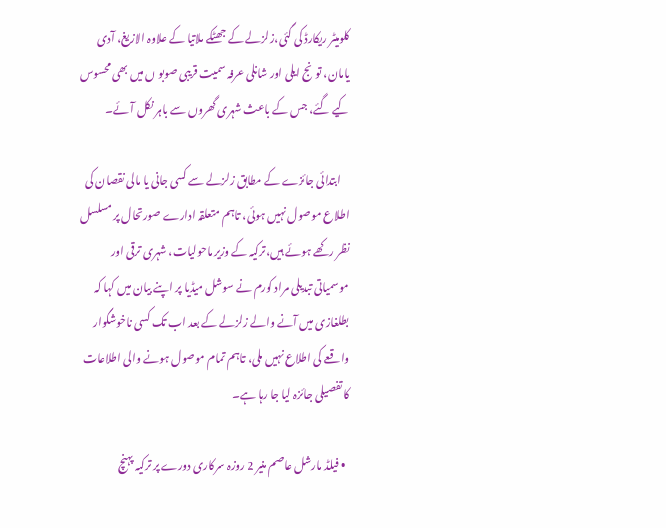کلومیٹر ریکارڈ کی گئی،زلزلے کے جھٹکے ملاتیا کے علاوہ الازیغ، آدی یامان، تونج ایلی اور شانلی عرفہ سمیت قریبی صوبو ں میں بھی محسوس کیے گئے، جس کے باعث شہری گھروں سے باہر نکل آئے۔

    ابتدائی جائزے کے مطابق زلزلے سے کسی جانی یا مالی نقصان کی اطلاع موصول نہیں ہوئی، تاہم متعلقہ ادارے صورتحال پر مسلسل نظر رکھے ہوئے ہیں،ترکیہ کے وزیر ماحولیات، شہری ترقی اور موسمیاتی تبدیلی مراد کورم نے سوشل میڈیا پر اپنے بیان میں کہا کہ بطلغازی میں آنے والے زلزلے کے بعد اب تک کسی ناخوشگوار واقعے کی اطلاع نہیں ملی، تاہم تمام موصول ہونے والی اطلاعات کا تفصیلی جائزہ لیا جا رہا ہے۔

  • فیلڈ مارشل عاصم منیر 2 روزہ سرکاری دورے پر ترکیہ پہنچ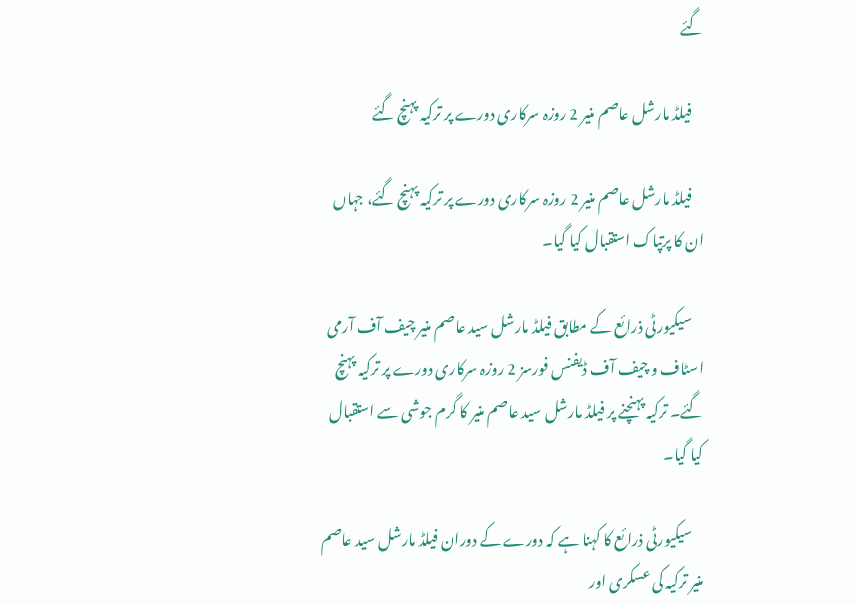گئے

    فیلڈ مارشل عاصم منیر 2 روزہ سرکاری دورے پر ترکیہ پہنچ گئے

    فیلڈ مارشل عاصم منیر 2 روزہ سرکاری دورے پر ترکیہ پہنچ گئے، جہاں ان کا پرتپاک استقبال کیا گیا۔

    سیکیورٹی ذرائع کے مطابق فیلڈ مارشل سید عاصم منیر چیف آف آرمی اسٹاف و چیف آف ڈیفنس فورسز 2 روزہ سرکاری دورے پر ترکیہ پہنچ گئے۔ ترکیہ پہنچنے پر فیلڈ مارشل سید عاصم منیر کا گرم جوشی سے استقبال کیا گیا۔

    سیکیورٹی ذرائع کا کہنا ہے کہ دورے کے دوران فیلڈ مارشل سید عاصم منیر ترکیہ کی عسکری اور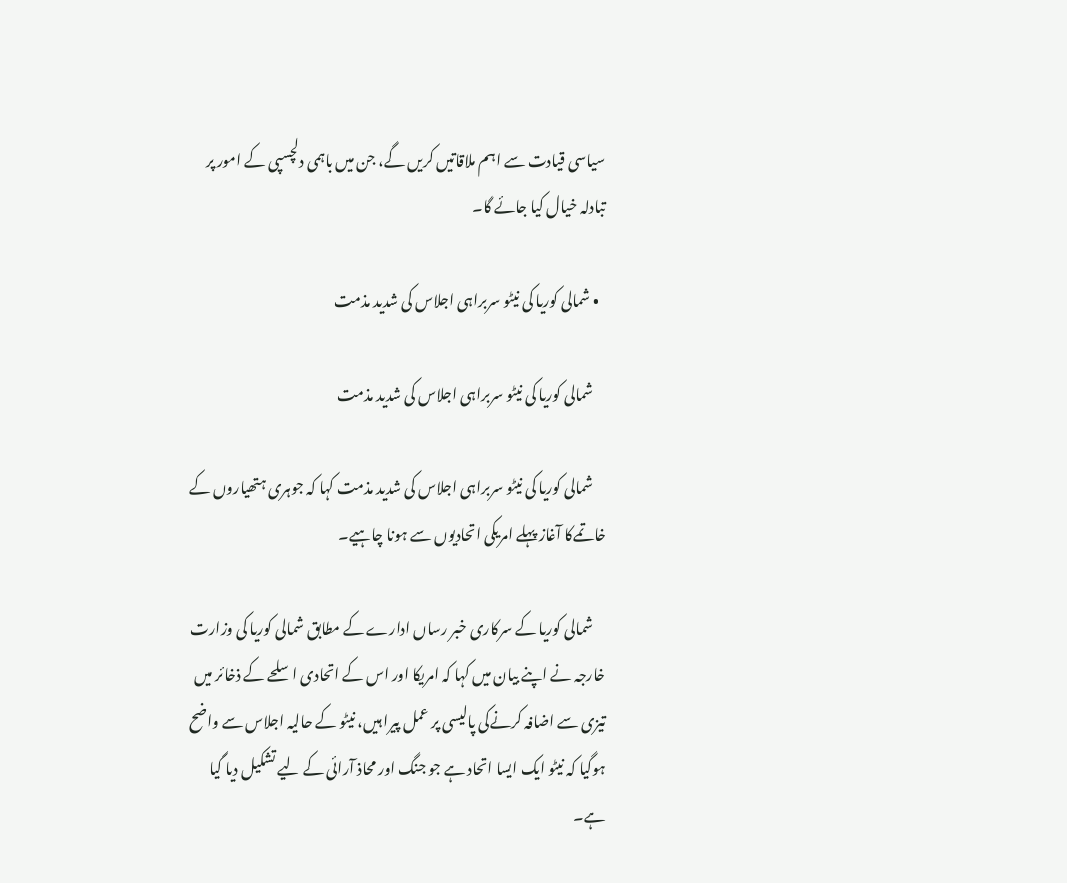سیاسی قیادت سے اہم ملاقاتیں کریں گے، جن میں باہمی دلچسپی کے امور پر تبادلہ خیال کیا جائے گا۔

  • شمالی کوریا کی نیٹو سربراہی اجلاس کی شدید مذمت

    شمالی کوریا کی نیٹو سربراہی اجلاس کی شدید مذمت

    شمالی کوریا کی نیٹو سربراہی اجلاس کی شدید مذمت کہا کہ جوہری ہتھیاروں کے خاتمےکا آغاز پہلے امریکی اتحادیوں سے ہونا چاہیے۔

    شمالی کوریا کے سرکاری خبر رساں ادارے کے مطابق شمالی کوریا کی وزارت خارجہ نے اپنے بیان میں کہا کہ امریکا اور اس کے اتحادی اسلحے کے ذخائر میں تیزی سے اضافہ کرنےکی پالیسی پر عمل پیرا ہیں، نیٹو کے حالیہ اجلاس سے واضح ہوگیا کہ نیٹو ایک ایسا اتحاد ہے جو جنگ اور محاذ آرائی کے لیے تشکیل دیا گیا ہے۔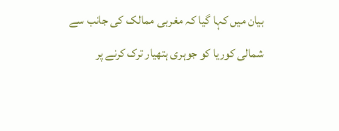بیان میں کہا گیا کہ مغربی ممالک کی جانب سے شمالی کوریا کو جوہری ہتھیار ترک کرنے پر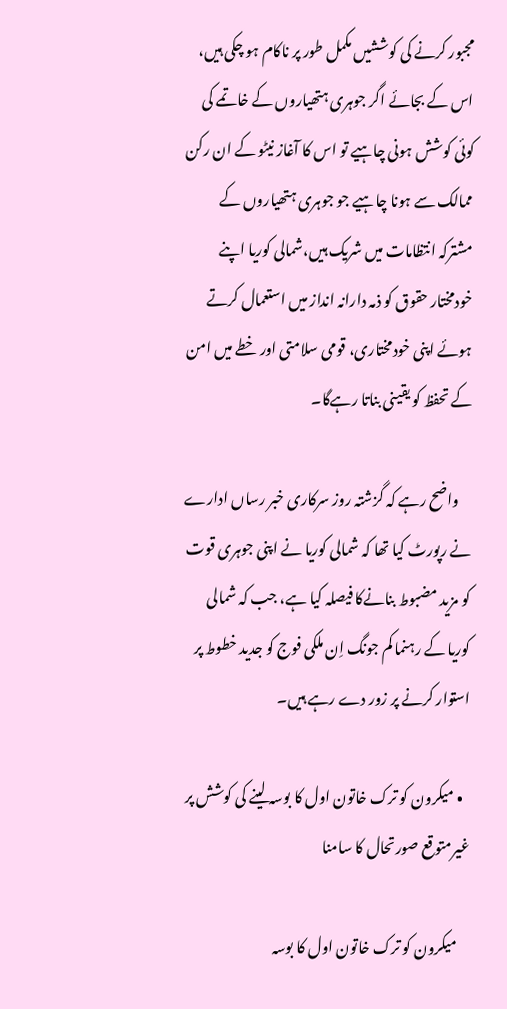مجبور کرنے کی کوششیں مکمل طور پر ناکام ہو چکی ہیں، اس کے بجائے اگر جوہری ہتھیاروں کے خاتمے کی کوئی کوشش ہونی چاہیے تو اس کا آغاز نیٹو کے ان رکن ممالک سے ہونا چاہیے جو جوہری ہتھیاروں کے مشترکہ انتظامات میں شریک ہیں،شمالی کوریا اپنے خودمختار حقوق کو ذمہ دارانہ انداز میں استعمال کرتے ہوئے اپنی خودمختاری، قومی سلامتی اور خطے میں امن کے تحفظ کو یقینی بناتا رہےگا۔

    واضح رہے کہ گزشتہ روز سرکاری خبر رساں ادارے نے رپورٹ کیا تھا کہ شمالی کوریا نے اپنی جوہری قوت کو مزید مضبوط بنانےکا فیصلہ کیا ہے، جب کہ شمالی کوریا کے رہنما کم جونگ اِن ملکی فوج کو جدید خطوط پر استوار کرنے پر زور دے رہے ہیں۔

  • میکرون کو ترک خاتون اول کا بوسہ لینے کی کوشش پر غیرمتوقع صورتحال کا سامنا

    میکرون کو ترک خاتون اول کا بوسہ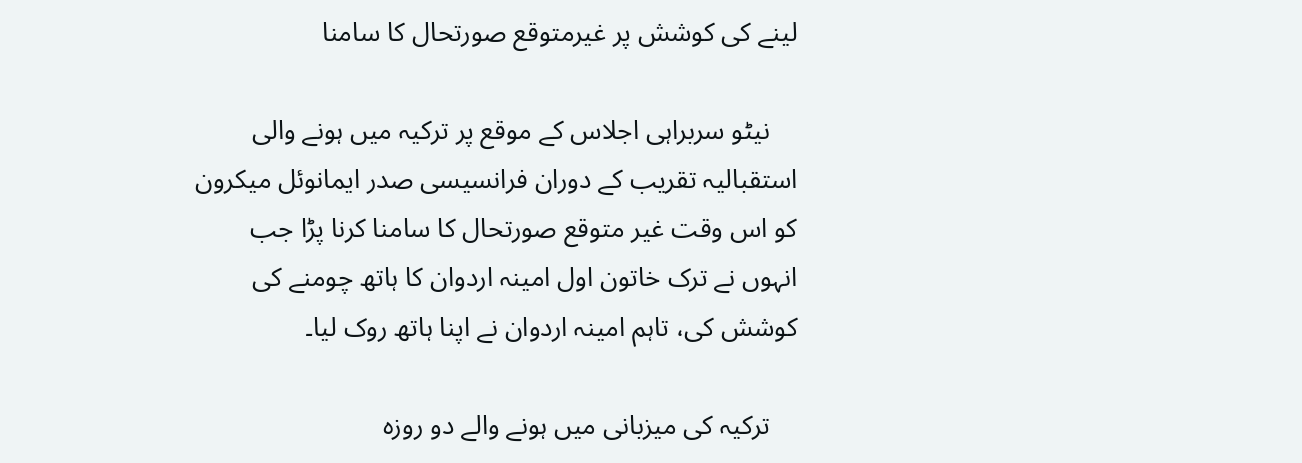لینے کی کوشش پر غیرمتوقع صورتحال کا سامنا

    نیٹو سربراہی اجلاس کے موقع پر ترکیہ میں ہونے والی استقبالیہ تقریب کے دوران فرانسیسی صدر ایمانوئل میکرون کو اس وقت غیر متوقع صورتحال کا سامنا کرنا پڑا جب انہوں نے ترک خاتون اول امینہ اردوان کا ہاتھ چومنے کی کوشش کی، تاہم امینہ اردوان نے اپنا ہاتھ روک لیا۔

    ترکیہ کی میزبانی میں ہونے والے دو روزہ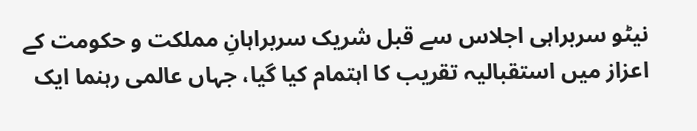نیٹو سربراہی اجلاس سے قبل شریک سربراہانِ مملکت و حکومت کے اعزاز میں استقبالیہ تقریب کا اہتمام کیا گیا، جہاں عالمی رہنما ایک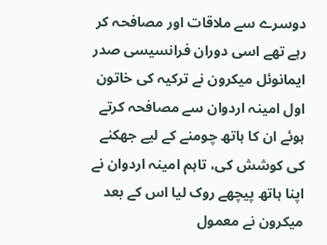دوسرے سے ملاقات اور مصافحہ کر رہے تھے اسی دوران فرانسیسی صدر ایمانوئل میکرون نے ترکیہ کی خاتون اول امینہ اردوان سے مصافحہ کرتے ہوئے ان کا ہاتھ چومنے کے لیے جھکنے کی کوشش کی، تاہم امینہ اردوان نے اپنا ہاتھ پیچھے روک لیا اس کے بعد میکرون نے معمول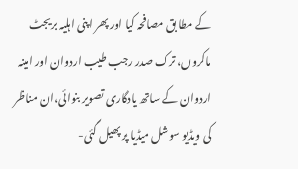کے مطا بق مصافحہ کیا اور پھر اپنی اہلیہ بریجٹ ماکروں، ترک صدر رجب طیب اردوان اور امینہ اردوان کے ساتھ یادگاری تصویر بنوائی،ان مناظر کی ویڈیو سوشل میڈیا پر پھیل گئی-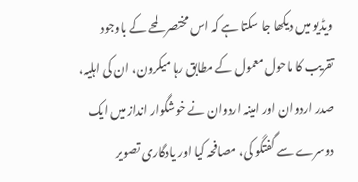ویڈیو میں دیکھا جا سکتا ہے کہ اس مختصر لمحے کے باوجود تقریب کا ماحول معمول کے مطابق رہا میکرون، ان کی اہلیہ، صدر اردوان اور امینہ اردوان نے خوشگوار انداز میں ایک دوسرے سے گفتگو کی، مصافحہ کیا اور یادگاری تصویر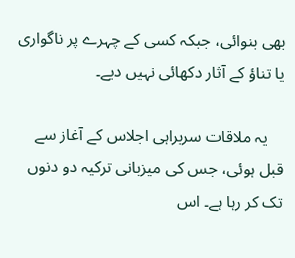بھی بنوائی، جبکہ کسی کے چہرے پر ناگواری یا تناؤ کے آثار دکھائی نہیں دیے۔

    یہ ملاقات سربراہی اجلاس کے آغاز سے قبل ہوئی، جس کی میزبانی ترکیہ دو دنوں تک کر رہا ہے۔ اس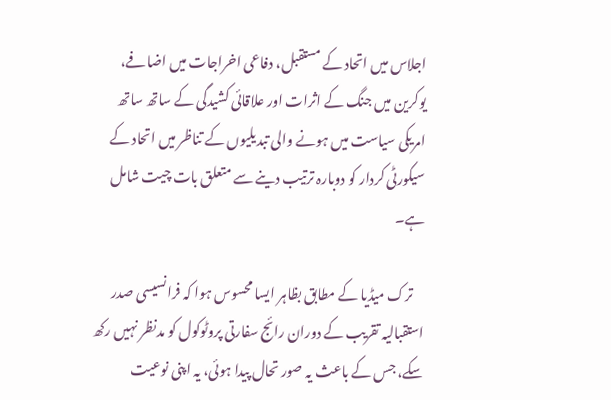اجلاس میں اتحاد کے مستقبل، دفاعی اخراجات میں اضافے، یوکرین میں جنگ کے اثرات اور علاقائی کشیدگی کے ساتھ ساتھ امریکی سیاست میں ہونے والی تبدیلیوں کے تناظر میں اتحاد کے سیکورٹی کردار کو دوبارہ ترتیب دینے سے متعلق بات چیت شامل ہے۔

    ترک میڈیا کے مطابق بظاہر ایسا محسوس ہوا کہ فرانسیسی صدر استقبالیہ تقریب کے دوران رائج سفارتی پروٹوکول کو مدنظر نہیں رکھ سکے، جس کے باعث یہ صور تحال پیدا ہوئی، یہ اپنی نوعیت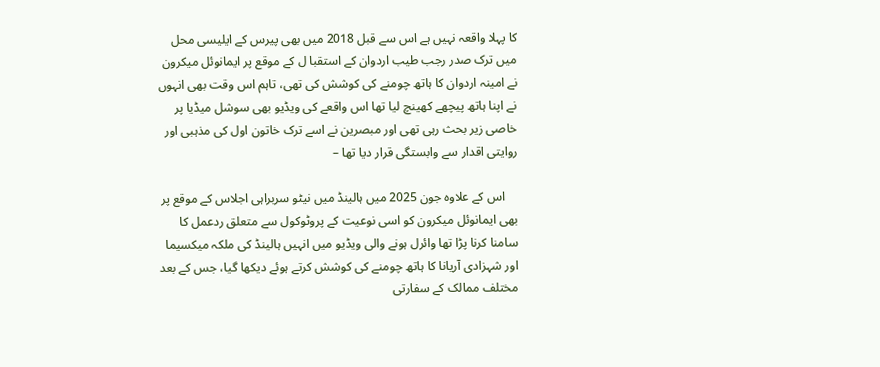کا پہلا واقعہ نہیں ہے اس سے قبل 2018 میں بھی پیرس کے ایلیسی محل میں ترک صدر رجب طیب اردوان کے استقبا ل کے موقع پر ایمانوئل میکرون نے امینہ اردوان کا ہاتھ چومنے کی کوشش کی تھی، تاہم اس وقت بھی انہوں نے اپنا ہاتھ پیچھے کھینچ لیا تھا اس واقعے کی ویڈیو بھی سوشل میڈیا پر خاصی زیر بحث رہی تھی اور مبصرین نے اسے ترک خاتون اول کی مذہبی اور روایتی اقدار سے وابستگی قرار دیا تھا –

    اس کے علاوہ جون 2025 میں ہالینڈ میں نیٹو سربراہی اجلاس کے موقع پر بھی ایمانوئل میکرون کو اسی نوعیت کے پروٹوکول سے متعلق ردعمل کا سامنا کرنا پڑا تھا وائرل ہونے والی ویڈیو میں انہیں ہالینڈ کی ملکہ میکسیما اور شہزادی آریانا کا ہاتھ چومنے کی کوشش کرتے ہوئے دیکھا گیا، جس کے بعد مختلف ممالک کے سفارتی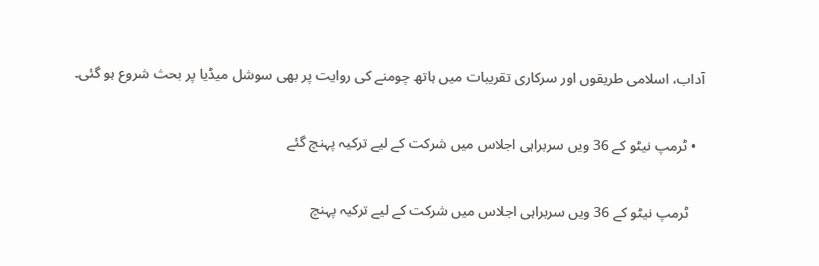آداب، اسلامی طریقوں اور سرکاری تقریبات میں ہاتھ چومنے کی روایت پر بھی سوشل میڈیا پر بحث شروع ہو گئی۔

  • ٹرمپ نیٹو کے 36 ویں سربراہی اجلاس میں شرکت کے لیے ترکیہ پہنچ گئے

    ٹرمپ نیٹو کے 36 ویں سربراہی اجلاس میں شرکت کے لیے ترکیہ پہنچ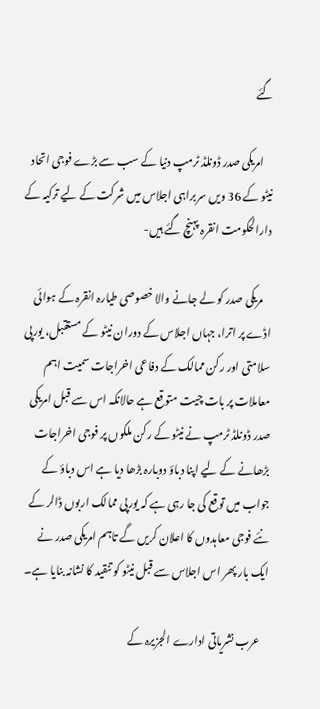گئے

    امریکی صدر ڈونلڈ ٹرمپ دنیا کے سب سے بڑے فوجی اتحاد نیٹو کے 36 ویں سربراہی اجلاس میں شرکت کے لیے ترکیہ کے دارالحکومت انقرہ پہنچ گئے ہیں-

    مریکی صدر کو لے جانے والا خصوصی طیارہ انقرہ کے ہوائی اڈے پر اترا، جہاں اجلاس کے دوران نیٹو کے مستقبل، یورپی سلامتی اور رکن ممالک کے دفاعی اخراجات سمیت اہم معاملات پر بات چیت متوقع ہے حالانکہ اس سے قبل امریکی صدر ڈونلڈ ٹرمپ نے نیٹو کے رکن ملکوں پر فوجی اخراجات بڑھانے کے لیے اپنا دباؤ دوبارہ بڑھا دیا ہے اس دباؤ کے جواب میں توقع کی جا رہی ہے کہ یورپی ممالک اربوں ڈالر کے نئے فوجی معاہدوں کا اعلان کریں گے تاہم امریکی صدر نے ایک بار پھر اس اجلاس سے قبل نیٹو کو تنقید کا نشانہ بنایا ہے۔

    عرب نشریاتی ادارے الجزیرہ کے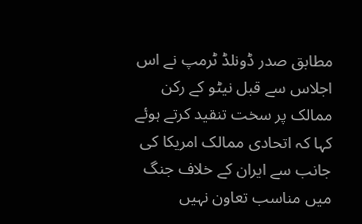مطابق صدر ڈونلڈ ٹرمپ نے اس اجلاس سے قبل نیٹو کے رکن ممالک پر سخت تنقید کرتے ہوئے کہا کہ اتحادی ممالک امریکا کی جانب سے ایران کے خلاف جنگ میں مناسب تعاون نہیں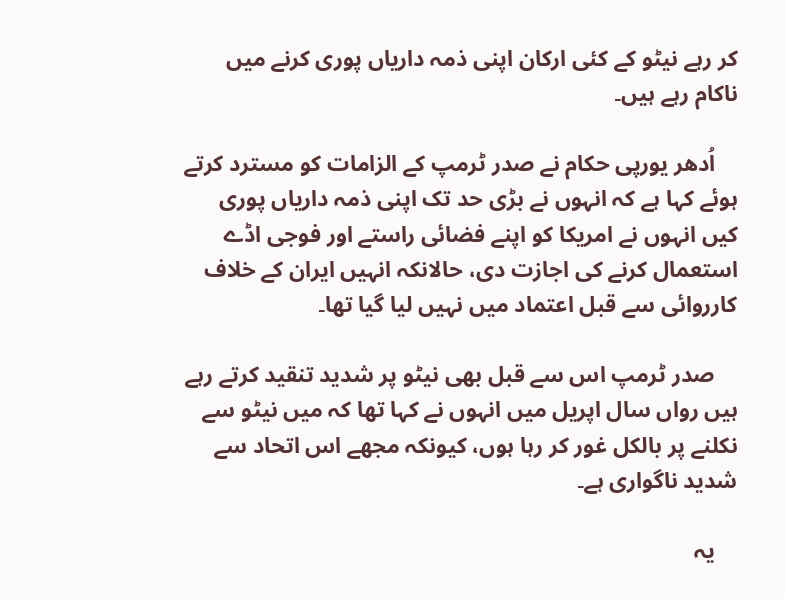کر رہے نیٹو کے کئی ارکان اپنی ذمہ داریاں پوری کرنے میں ناکام رہے ہیں۔

    اُدھر یورپی حکام نے صدر ٹرمپ کے الزامات کو مسترد کرتے ہوئے کہا ہے کہ انہوں نے بڑی حد تک اپنی ذمہ داریاں پوری کیں انہوں نے امریکا کو اپنے فضائی راستے اور فوجی اڈے استعمال کرنے کی اجازت دی، حالانکہ انہیں ایران کے خلاف کارروائی سے قبل اعتماد میں نہیں لیا گیا تھا۔

    صدر ٹرمپ اس سے قبل بھی نیٹو پر شدید تنقید کرتے رہے ہیں رواں سال اپریل میں انہوں نے کہا تھا کہ میں نیٹو سے نکلنے پر بالکل غور کر رہا ہوں، کیونکہ مجھے اس اتحاد سے شدید ناگواری ہے۔

    یہ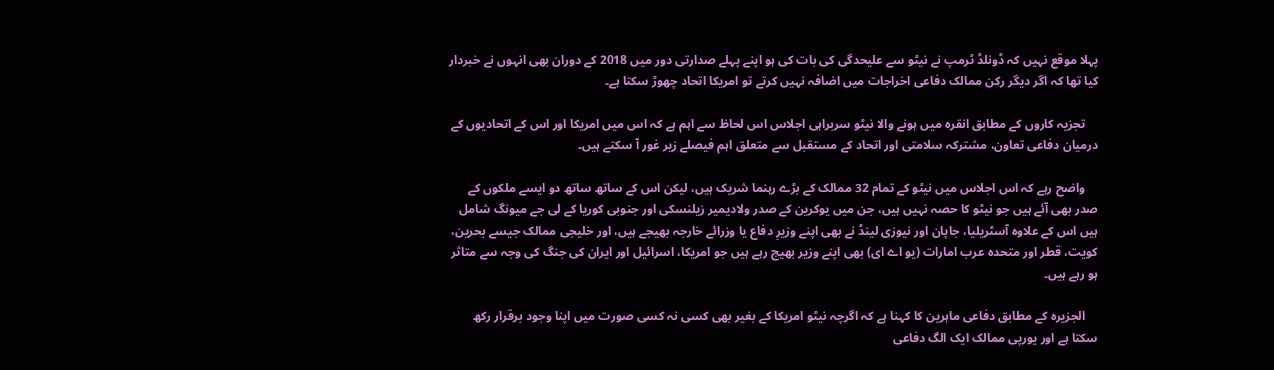پہلا موقع نہیں کہ ڈونلڈ ٹرمپ نے نیٹو سے علیحدگی کی بات کی ہو اپنے پہلے صدارتی دور میں 2018 کے دوران بھی انہوں نے خبردار کیا تھا کہ اگر دیگر رکن ممالک دفاعی اخراجات میں اضافہ نہیں کرتے تو امریکا اتحاد چھوڑ سکتا ہے۔

    تجزیہ کاروں کے مطابق انقرہ میں ہونے والا نیٹو سربراہی اجلاس اس لحاظ سے اہم ہے کہ اس میں امریکا اور اس کے اتحادیوں کے درمیان دفاعی تعاون، مشترکہ سلامتی اور اتحاد کے مستقبل سے متعلق اہم فیصلے زیر غور آ سکتے ہیں۔

    واضح رہے کہ اس اجلاس میں نیٹو کے تمام 32 ممالک کے بڑے رہنما شریک ہیں، لیکن اس کے ساتھ ساتھ دو ایسے ملکوں کے صدر بھی آئے ہیں جو نیٹو کا حصہ نہیں ہیں، جن میں یوکرین کے صدر ولادیمیر زیلنسکی اور جنوبی کوریا کے لی جے میونگ شامل ہیں اس کے علاوہ آسٹریلیا، جاپان اور نیوزی لینڈ نے بھی اپنے وزیرِ دفاع یا وزرائے خارجہ بھیجے ہیں، اور خلیجی ممالک جیسے بحرین، کویت، قطر اور متحدہ عرب امارات (یو اے ای) بھی اپنے وزیر بھیج رہے ہیں جو امریکا، اسرائیل اور ایران کی جنگ کی وجہ سے متاثر ہو رہے ہیں۔

    الجزیرہ کے مطابق دفاعی ماہرین کا کہنا ہے کہ اگرچہ نیٹو امریکا کے بغیر بھی کسی نہ کسی صورت میں اپنا وجود برقرار رکھ سکتا ہے اور یورپی ممالک ایک الگ دفاعی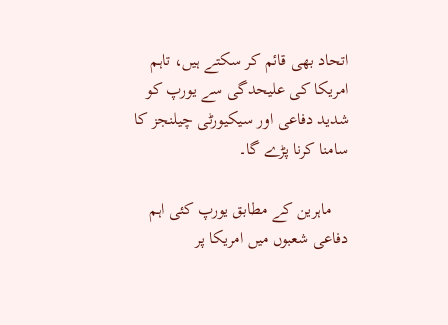اتحاد بھی قائم کر سکتے ہیں، تاہم امریکا کی علیحدگی سے یورپ کو شدید دفاعی اور سیکیورٹی چیلنجز کا سامنا کرنا پڑے گا۔

    ماہرین کے مطابق یورپ کئی اہم دفاعی شعبوں میں امریکا پر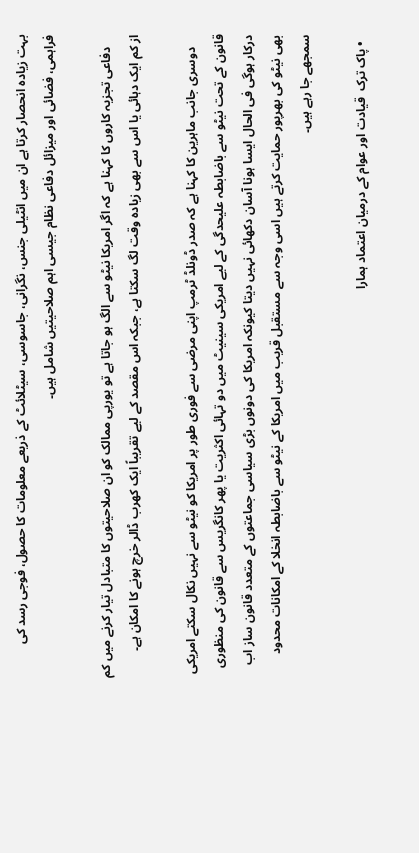بہت زیادہ انحصار کرتا ہے ان میں انٹیلی جنس، نگرانی، جاسوسی، سیٹلائٹ کے ذریعے معلومات کا حصول، فوجی رسد کی فراہمی، فضائی اور میزائل دفاعی نظام جیسی اہم صلاحیتیں شامل ہیں۔

    دفاعی تجزیہ کاروں کا کہنا ہے کہ اگر امریکا نیٹو سے الگ ہو جاتا ہے تو یورپی ممالک کو ان صلاحیتوں کا متبادل تیار کرنے میں کم از کم ایک دہائی یا اس سے بھی زیادہ وقت لگ سکتا ہے، جبکہ اس مقصد کے لیے تقریباً ایک کھرب ڈالر خرچ ہونے کا امکان ہے۔

    دوسری جانب ماہرین کا کہنا ہے کہ صدر ڈونلڈ ٹرمپ اپنی مرضی سے فوری طور پر امریکا کو نیٹو سے نہیں نکال سکتے امریکی قانون کے تحت نیٹو سے باضابطہ علیحدگی کے لیے امریکی سینیٹ میں دو تہائی اکثریت یا پھر کانگریس سے قانون کی منظوری درکار ہوگی فی الحال ایسا ہونا آسان دکھائی نہیں دیتا کیونکہ امریکا کی دونوں بڑی سیاسی جماعتوں کے متعدد قانون ساز اب بھی نیٹو کی بھرپور حمایت کرتے ہیں اسی وجہ سے مستقبل قریب میں امریکا کے نیٹو سے باضابطہ انخلا کے امکانات محدود سمجھے جا رہے ہیں۔

  • پاک ترک  قیادت اور عوام کے درمیان اعتماد ہمارا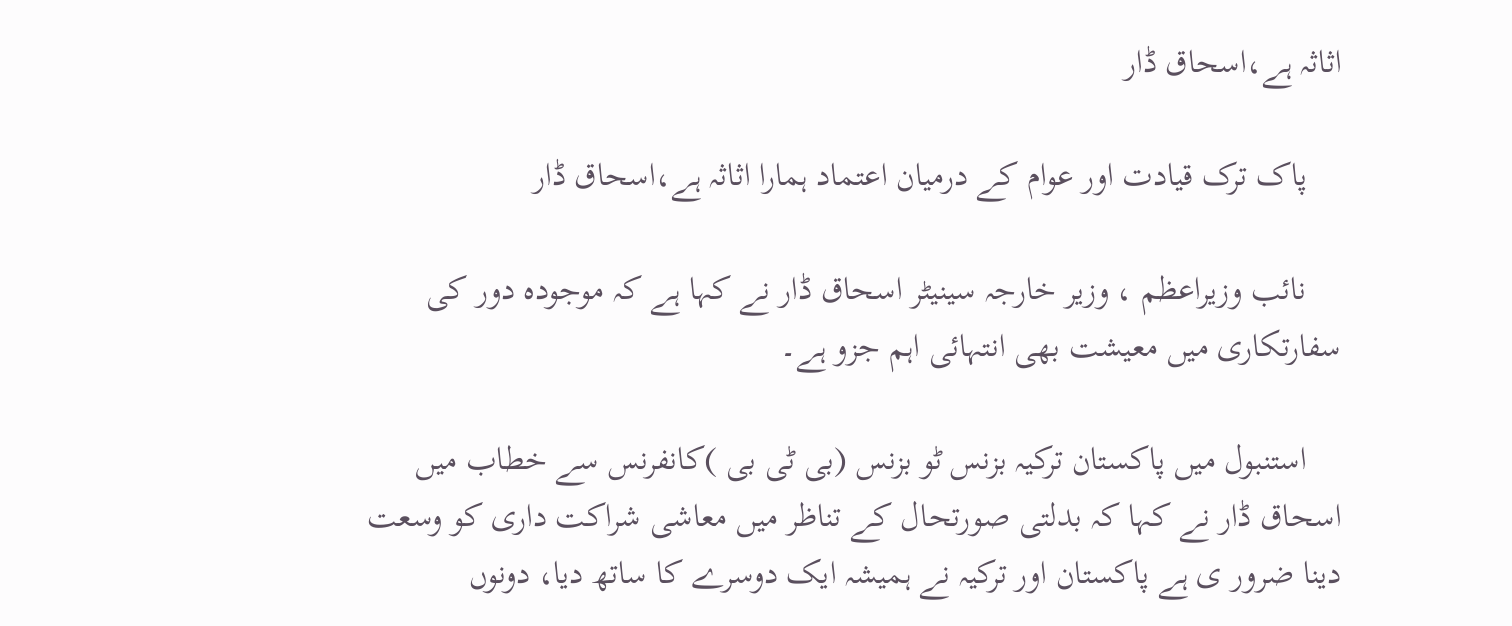اثاثہ ہے،اسحاق ڈار

    پاک ترک قیادت اور عوام کے درمیان اعتماد ہمارا اثاثہ ہے،اسحاق ڈار

    نائب وزیراعظم ، وزیر خارجہ سینیٹر اسحاق ڈار نے کہا ہے کہ موجودہ دور کی سفارتکاری میں معیشت بھی انتہائی اہم جزو ہے۔

    استنبول میں پاکستان ترکیہ بزنس ٹو بزنس (بی ٹی بی )کانفرنس سے خطاب میں اسحاق ڈار نے کہا کہ بدلتی صورتحال کے تناظر میں معاشی شراکت داری کو وسعت دینا ضرور ی ہے پاکستان اور ترکیہ نے ہمیشہ ایک دوسرے کا ساتھ دیا، دونوں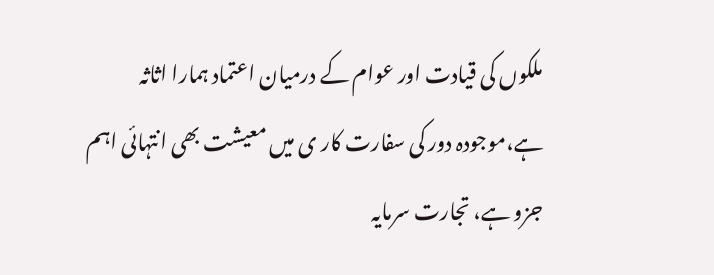ملکوں کی قیادت اور عوام کے درمیان اعتماد ہمارا اثاثہ ہے،موجودہ دور کی سفارت کار ی میں معیشت بھی انتہائی اہم جزو ہے، تجارت سرمایہ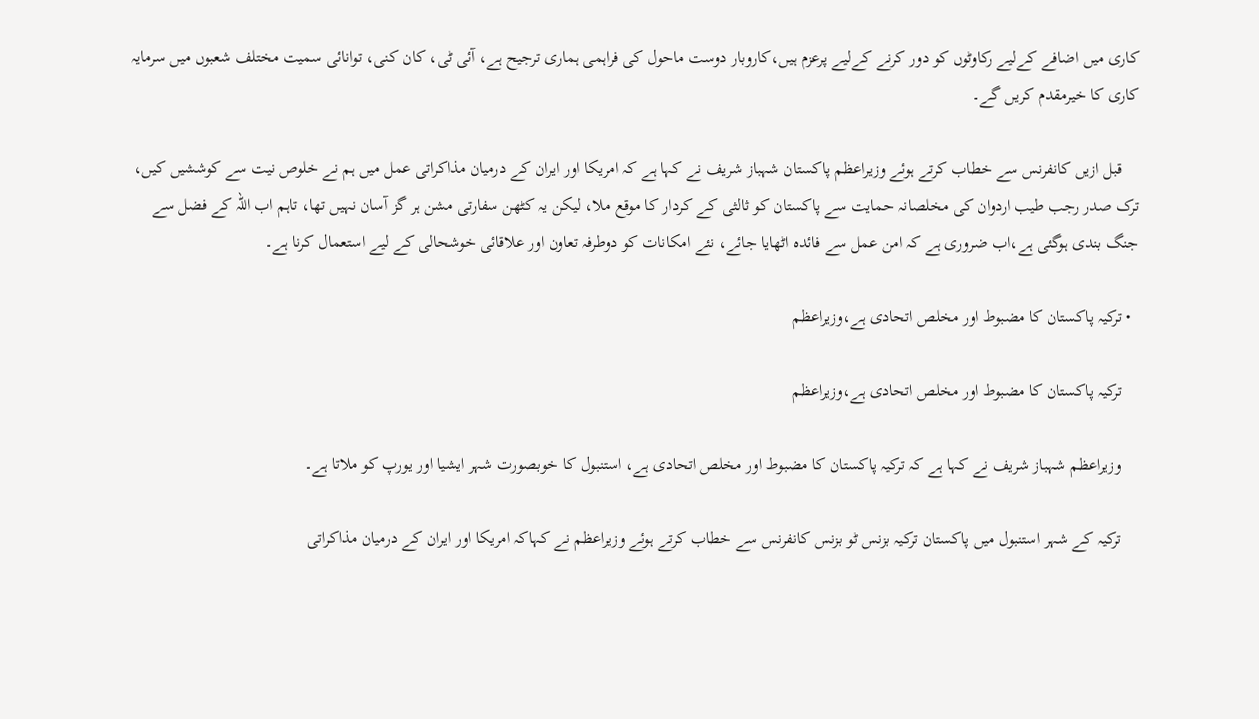کاری میں اضافے کےلیے رکاوٹوں کو دور کرنے کےلیے پرعزم ہیں،کاروبار دوست ماحول کی فراہمی ہماری ترجیح ہے، آئی ٹی، کان کنی، توانائی سمیت مختلف شعبوں میں سرمایہ کاری کا خیرمقدم کریں گے۔

    قبل ازیں کانفرنس سے خطاب کرتے ہوئے وزیراعظم پاکستان شہباز شریف نے کہا ہے کہ امریکا اور ایران کے درمیان مذاکراتی عمل میں ہم نے خلوص نیت سے کوششیں کیں، ترک صدر رجب طیب اردوان کی مخلصانہ حمایت سے پاکستان کو ثالثی کے کردار کا موقع ملا، لیکن یہ کٹھن سفارتی مشن ہر گز آسان نہیں تھا، تاہم اب اللہ کے فضل سے جنگ بندی ہوگئی ہے،اب ضروری ہے کہ امن عمل سے فائدہ اٹھایا جائے، نئے امکانات کو دوطرفہ تعاون اور علاقائی خوشحالی کے لیے استعمال کرنا ہے۔

  • ترکیہ پاکستان کا مضبوط اور مخلص اتحادی ہے،وزیراعظم

    ترکیہ پاکستان کا مضبوط اور مخلص اتحادی ہے،وزیراعظم

    وزیراعظم شہباز شریف نے کہا ہے کہ ترکیہ پاکستان کا مضبوط اور مخلص اتحادی ہے، استنبول کا خوبصورت شہر ایشیا اور یورپ کو ملاتا ہے۔

    ترکیہ کے شہر استنبول میں پاکستان ترکیہ بزنس ٹو بزنس کانفرنس سے خطاب کرتے ہوئے وزیراعظم نے کہاکہ امریکا اور ایران کے درمیان مذاکراتی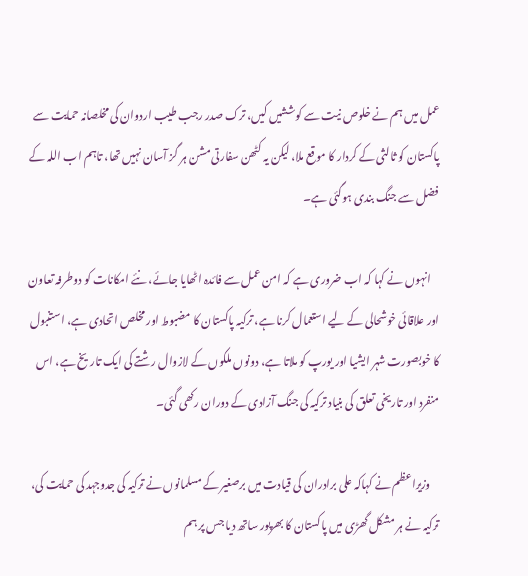عمل میں ہم نے خلوص نیت سے کوششیں کیں، ترک صدر رجب طیب اردوان کی مخلصانہ حمایت سے پاکستان کو ثالثی کے کردار کا موقع ملا، لیکن یہ کٹھن سفارتی مشن ہر گز آسان نہیں تھا، تاہم اب اللہ کے فضل سے جنگ بندی ہوگئی ہے۔

    انہوں نے کہا کہ اب ضروری ہے کہ امن عمل سے فائدہ اٹھایا جائے، نئے امکانات کو دوطرفہ تعاون اور علاقائی خوشحالی کے لیے استعمال کرنا ہے، ترکیہ پاکستان کا مضبوط اور مخلص اتحادی ہے، استنبول کا خوبصورت شہر ایشیا اور یورپ کو ملاتا ہے، دونوں ملکوں کے لازوال رشتے کی ایک تاریخ ہے، اس منفرد اور تاریخی تعلق کی بنیاد ترکیہ کی جنگ آزادی کے دوران رکھی گئی۔

    وزیراعظم نے کہاکہ علی برادران کی قیادت میں برصغیر کے مسلمانوں نے ترکیہ کی جدوجہد کی حمایت کی، ترکیہ نے ہر مشکل گھڑی میں پاکستان کا بھرپور ساتھ دیا جس پر ہم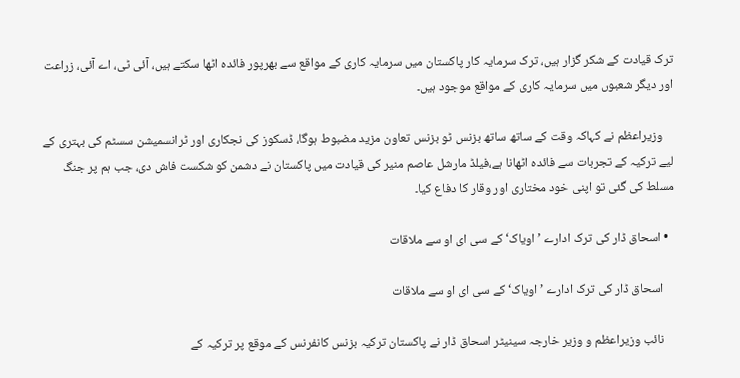ترک قیادت کے شکر گزار ہیں، ترک سرمایہ کار پاکستان میں سرمایہ کاری کے مواقع سے بھرپور فائدہ اٹھا سکتے ہیں، آئی ٹی، اے آئی، زراعت اور دیگر شعبوں میں سرمایہ کاری کے مواقع موجود ہیں۔

    وزیراعظم نے کہاکہ وقت کے ساتھ ساتھ بزنس ٹو بزنس تعاون مزید مضبوط ہوگا، ڈسکوز کی نجکاری اور ٹرانسمیشن سسٹم کی بہتری کے لیے ترکیہ کے تجربات سے فائدہ اٹھانا ہے،فیلڈ مارشل عاصم منیر کی قیادت میں پاکستان نے دشمن کو شکست فاش دی، جب ہم پر جنگ مسلط کی گئی تو اپنی خود مختاری اور وقار کا دفاع کیا۔

  • اسحاق ڈار کی ترک ادارے ’اویاک‘ کے سی ای او سے ملاقات

    اسحاق ڈار کی ترک ادارے ’اویاک‘ کے سی ای او سے ملاقات

    نائب وزیراعظم و وزیر خارجہ سینیٹر اسحاق ڈار نے پاکستان ترکیہ بزنس کانفرنس کے موقع پر ترکیہ کے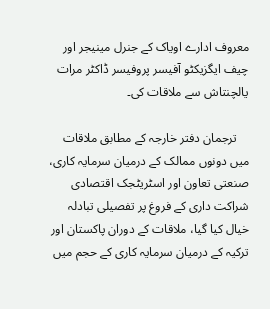معروف ادارے اویاک کے جنرل مینیجر اور چیف ایگزیکٹو آفیسر پروفیسر ڈاکٹر مرات یالچنتاش سے ملاقات کی۔

    ترجمان دفتر خارجہ کے مطابق ملاقات میں دونوں ممالک کے درمیان سرمایہ کاری، صنعتی تعاون اور اسٹریٹجک اقتصادی شراکت داری کے فروغ پر تفصیلی تبادلہ خیال کیا گیا، ملاقات کے دوران پاکستان اور ترکیہ کے درمیان سرمایہ کاری کے حجم میں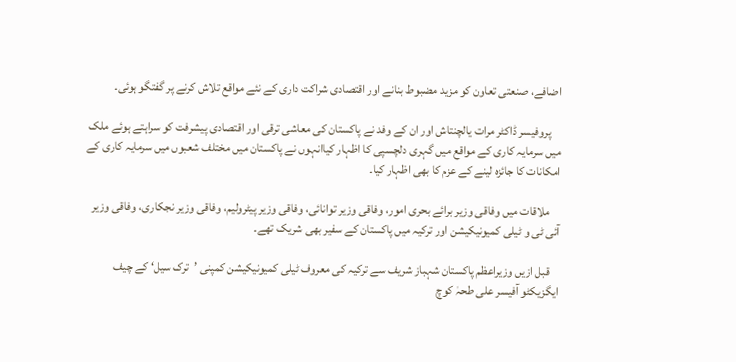اضافے، صنعتی تعاون کو مزید مضبوط بنانے اور اقتصادی شراکت داری کے نئے مواقع تلاش کرنے پر گفتگو ہوئی۔

    پروفیسر ڈاکٹر مرات یالچنتاش اور ان کے وفد نے پاکستان کی معاشی ترقی اور اقتصادی پیشرفت کو سراہتے ہوئے ملک میں سرمایہ کاری کے مواقع میں گہری دلچسپی کا اظہار کیاانہوں نے پاکستان میں مختلف شعبوں میں سرمایہ کاری کے امکانات کا جائزہ لینے کے عزم کا بھی اظہار کیا۔

    ملاقات میں وفاقی وزیر برائے بحری امور، وفاقی وزیر توانائی، وفاقی وزیر پیٹرولیم، وفاقی وزیر نجکاری، وفاقی وزیر آئی ٹی و ٹیلی کمیونیکیشن اور ترکیہ میں پاکستان کے سفیر بھی شریک تھے۔

    قبل ازیں وزیراعظم پاکستان شہباز شریف سے ترکیہ کی معروف ٹیلی کمیونیکیشن کمپنی ’ترک سیل‘ کے چیف ایگزیکٹو آفیسر علی طحہٰ کوچ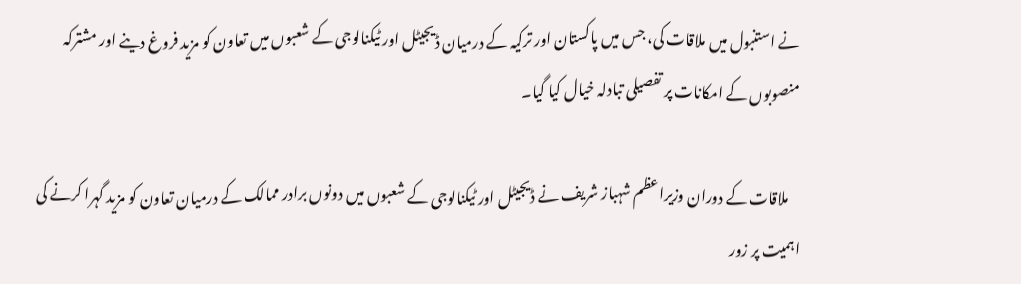نے استنبول میں ملاقات کی، جس میں پاکستان اور ترکیہ کے درمیان ڈیجیٹل اور ٹیکنالوجی کے شعبوں میں تعاون کو مزید فروغ دینے اور مشترکہ منصوبوں کے امکانات پر تفصیلی تبادلہ خیال کیا گیا۔

    ملاقات کے دوران وزیراعظم شہباز شریف نے ڈیجیٹل اور ٹیکنالوجی کے شعبوں میں دونوں برادر ممالک کے درمیان تعاون کو مزید گہرا کرنے کی اہمیت پر زور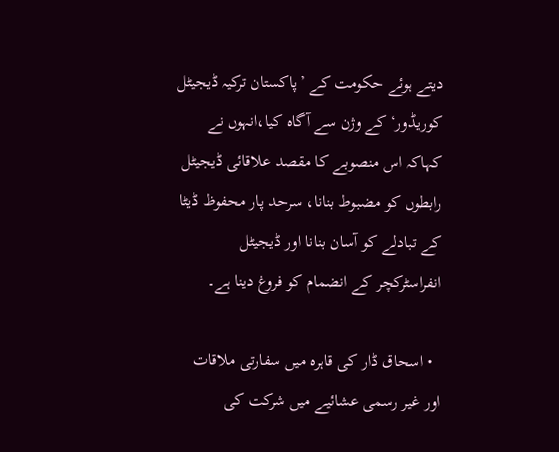دیتے ہوئے حکومت کے ’پاکستان ترکیہ ڈیجیٹل کوریڈور‘ کے وژن سے آگاہ کیا،انہوں نے کہاکہ اس منصوبے کا مقصد علاقائی ڈیجیٹل رابطوں کو مضبوط بنانا، سرحد پار محفوظ ڈیٹا کے تبادلے کو آسان بنانا اور ڈیجیٹل انفراسٹرکچر کے انضمام کو فروغ دینا ہے۔

  • اسحاق ڈار کی قاہرہ میں سفارتی ملاقات اور غیر رسمی عشائیے میں شرکت کی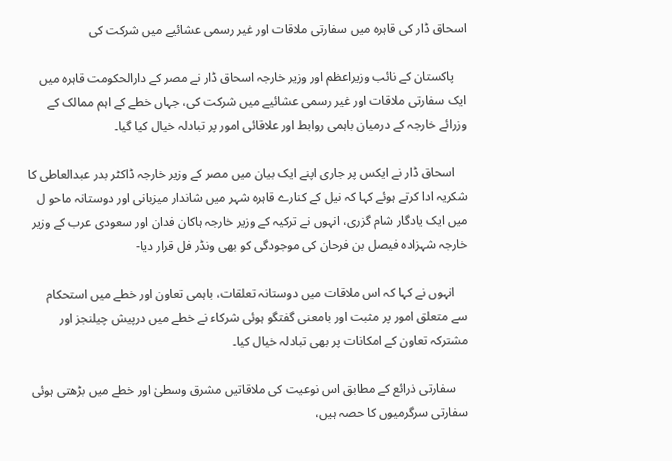اسحاق ڈار کی قاہرہ میں سفارتی ملاقات اور غیر رسمی عشائیے میں شرکت کی

    پاکستان کے نائب وزیراعظم اور وزیر خارجہ اسحاق ڈار نے مصر کے دارالحکومت قاہرہ میں ایک سفارتی ملاقات اور غیر رسمی عشائیے میں شرکت کی، جہاں خطے کے اہم ممالک کے وزرائے خارجہ کے درمیان باہمی روابط اور علاقائی امور پر تبادلہ خیال کیا گیا۔

    اسحاق ڈار نے ایکس پر جاری اپنے ایک بیان میں مصر کے وزیر خارجہ ڈاکٹر بدر عبدالعاطی کا شکریہ ادا کرتے ہوئے کہا کہ نیل کے کنارے قاہرہ شہر میں شاندار میزبانی اور دوستانہ ماحو ل میں ایک یادگار شام گزری، انہوں نے ترکیہ کے وزیر خارجہ ہاکان فدان اور سعودی عرب کے وزیر خارجہ شہزادہ فیصل بن فرحان کی موجودگی کو بھی ونڈر فل قرار دیا-

    انہوں نے کہا کہ اس ملاقات میں دوستانہ تعلقات، باہمی تعاون اور خطے میں استحکام سے متعلق امور پر مثبت اور بامعنی گفتگو ہوئی شرکاء نے خطے میں درپیش چیلنجز اور مشترکہ تعاون کے امکانات پر بھی تبادلہ خیال کیا۔

    سفارتی ذرائع کے مطابق اس نوعیت کی ملاقاتیں مشرق وسطیٰ اور خطے میں بڑھتی ہوئی سفارتی سرگرمیوں کا حصہ ہیں،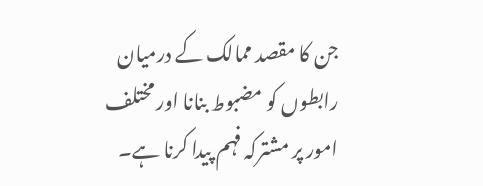جن کا مقصد ممالک کے درمیان رابطوں کو مضبوط بنانا اور مختلف امور پر مشترکہ فہم پیدا کرنا ہے۔